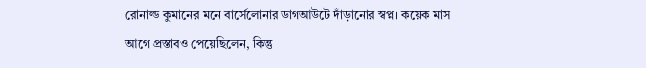রোনাল্ড কুমানের মনে বার্সেলোনার ডাগআউটে দাঁড়ানোর স্বপ্ন। কয়েক মাস আগে প্রস্তাবও পেয়েছিলেন, কিন্তু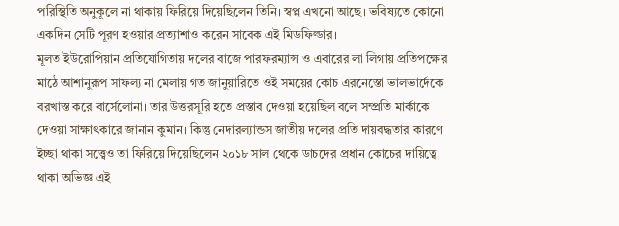পরিস্থিতি অনুকূলে না থাকায় ফিরিয়ে দিয়েছিলেন তিনি। স্বপ্ন এখনো আছে। ভবিষ্যতে কোনো একদিন সেটি পূরণ হওয়ার প্রত্যাশাও করেন সাবেক এই মিডফিল্ডার।
মূলত ইউরোপিয়ান প্রতিযোগিতায় দলের বাজে পারফরম্যান্স ও এবারের লা লিগায় প্রতিপক্ষের মাঠে আশানুরূপ সাফল্য না মেলায় গত জানুয়ারিতে ওই সময়ের কোচ এরনেস্তো ভালভার্দেকে বরখাস্ত করে বার্সেলোনা। তার উত্তরসূরি হতে প্রস্তাব দেওয়া হয়েছিল বলে সম্প্রতি মার্কাকে দেওয়া সাক্ষাৎকারে জানান কুমান। কিন্তু নেদারল্যান্ডস জাতীয় দলের প্রতি দায়বদ্ধতার কারণে ইচ্ছা থাকা সত্ত্বেও তা ফিরিয়ে দিয়েছিলেন ২০১৮ সাল থেকে ডাচদের প্রধান কোচের দায়িত্বে থাকা অভিজ্ঞ এই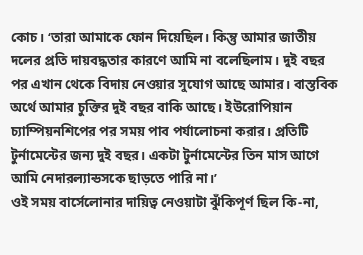কোচ। ‘তারা আমাকে ফোন দিয়েছিল। কিন্তু আমার জাতীয় দলের প্রতি দায়বদ্ধতার কারণে আমি না বলেছিলাম। দুই বছর পর এখান থেকে বিদায় নেওয়ার সুযোগ আছে আমার। বাস্তবিক অর্থে আমার চুক্তির দুই বছর বাকি আছে। ইউরোপিয়ান চ্যাম্পিয়নশিপের পর সময় পাব পর্যালোচনা করার। প্রতিটি টুর্নামেন্টের জন্য দুই বছর। একটা টুর্নামেন্টের তিন মাস আগে আমি নেদারল্যান্ডসকে ছাড়তে পারি না।’
ওই সময় বার্সেলোনার দায়িত্ব নেওয়াটা ঝুঁকিপূর্ণ ছিল কি-না,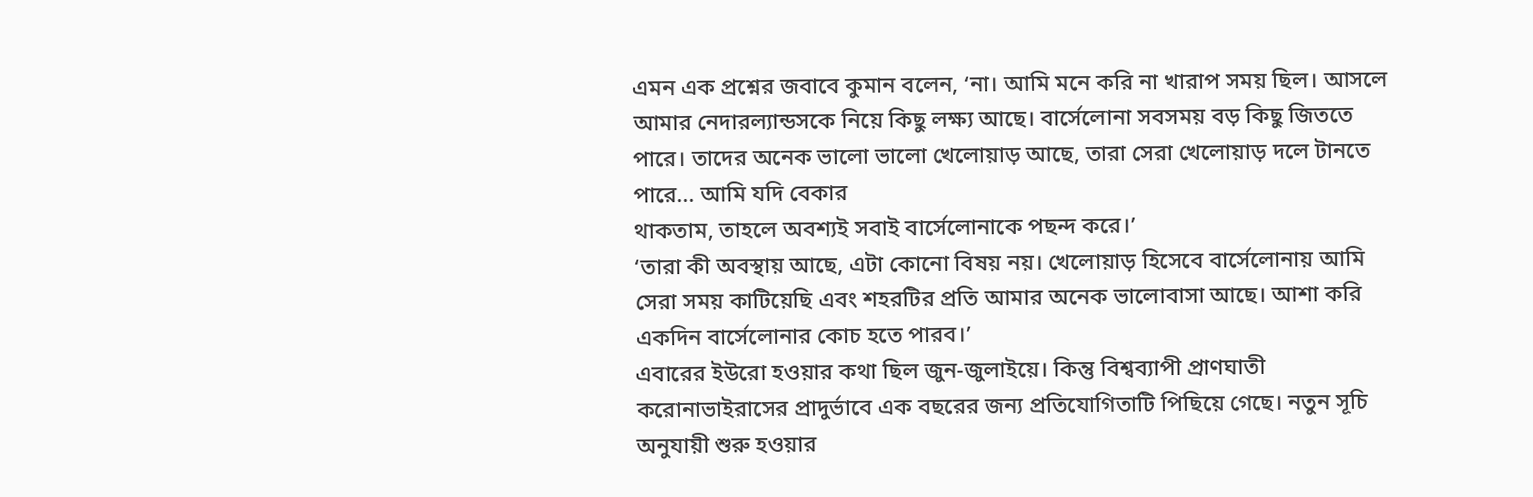এমন এক প্রশ্নের জবাবে কুমান বলেন, ‘না। আমি মনে করি না খারাপ সময় ছিল। আসলে আমার নেদারল্যান্ডসকে নিয়ে কিছু লক্ষ্য আছে। বার্সেলোনা সবসময় বড় কিছু জিততে পারে। তাদের অনেক ভালো ভালো খেলোয়াড় আছে, তারা সেরা খেলোয়াড় দলে টানতে পারে... আমি যদি বেকার
থাকতাম, তাহলে অবশ্যই সবাই বার্সেলোনাকে পছন্দ করে।’
‘তারা কী অবস্থায় আছে, এটা কোনো বিষয় নয়। খেলোয়াড় হিসেবে বার্সেলোনায় আমি সেরা সময় কাটিয়েছি এবং শহরটির প্রতি আমার অনেক ভালোবাসা আছে। আশা করি একদিন বার্সেলোনার কোচ হতে পারব।’
এবারের ইউরো হওয়ার কথা ছিল জুন-জুলাইয়ে। কিন্তু বিশ্বব্যাপী প্রাণঘাতী করোনাভাইরাসের প্রাদুর্ভাবে এক বছরের জন্য প্রতিযোগিতাটি পিছিয়ে গেছে। নতুন সূচি অনুযায়ী শুরু হওয়ার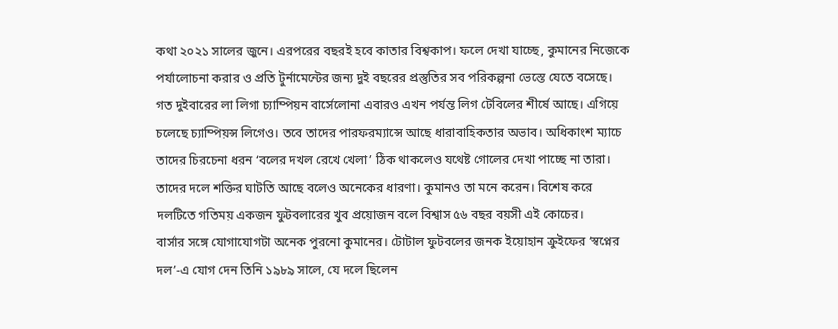কথা ২০২১ সালের জুনে। এরপরের বছরই হবে কাতার বিশ্বকাপ। ফলে দেখা যাচ্ছে, কুমানের নিজেকে পর্যালোচনা করার ও প্রতি টুর্নামেন্টের জন্য দুই বছরের প্রস্তুতির সব পরিকল্পনা ভেস্তে যেতে বসেছে।
গত দুইবারের লা লিগা চ্যাম্পিয়ন বার্সেলোনা এবারও এখন পর্যন্ত লিগ টেবিলের শীর্ষে আছে। এগিয়ে চলেছে চ্যাম্পিয়ন্স লিগেও। তবে তাদের পারফরম্যান্সে আছে ধারাবাহিকতার অভাব। অধিকাংশ ম্যাচে তাদের চিরচেনা ধরন ‘বলের দখল রেখে খেলা’ ঠিক থাকলেও যথেষ্ট গোলের দেখা পাচ্ছে না তারা। তাদের দলে শক্তির ঘাটতি আছে বলেও অনেকের ধারণা। কুমানও তা মনে করেন। বিশেষ করে দলটিতে গতিময় একজন ফুটবলারের খুব প্রয়োজন বলে বিশ্বাস ৫৬ বছর বয়সী এই কোচের।
বার্সার সঙ্গে যোগাযোগটা অনেক পুরনো কুমানের। টোটাল ফুটবলের জনক ইয়োহান ক্রুইফের ‘স্বপ্নের দল’-এ যোগ দেন তিনি ১৯৮৯ সালে, যে দলে ছিলেন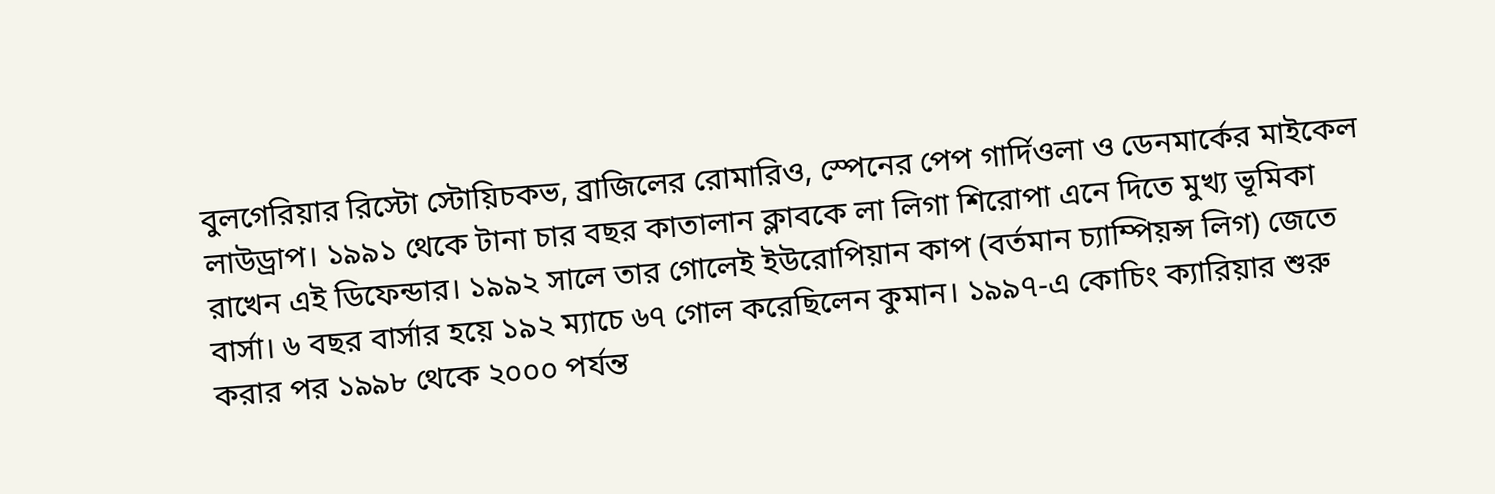বুলগেরিয়ার রিস্টো স্টোয়িচকভ, ব্রাজিলের রোমারিও, স্পেনের পেপ গার্দিওলা ও ডেনমার্কের মাইকেল লাউড্রাপ। ১৯৯১ থেকে টানা চার বছর কাতালান ক্লাবকে লা লিগা শিরোপা এনে দিতে মুখ্য ভূমিকা রাখেন এই ডিফেন্ডার। ১৯৯২ সালে তার গোলেই ইউরোপিয়ান কাপ (বর্তমান চ্যাম্পিয়ন্স লিগ) জেতে বার্সা। ৬ বছর বার্সার হয়ে ১৯২ ম্যাচে ৬৭ গোল করেছিলেন কুমান। ১৯৯৭-এ কোচিং ক্যারিয়ার শুরু করার পর ১৯৯৮ থেকে ২০০০ পর্যন্ত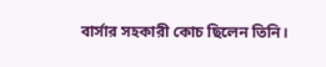বার্সার সহকারী কোচ ছিলেন তিনি।